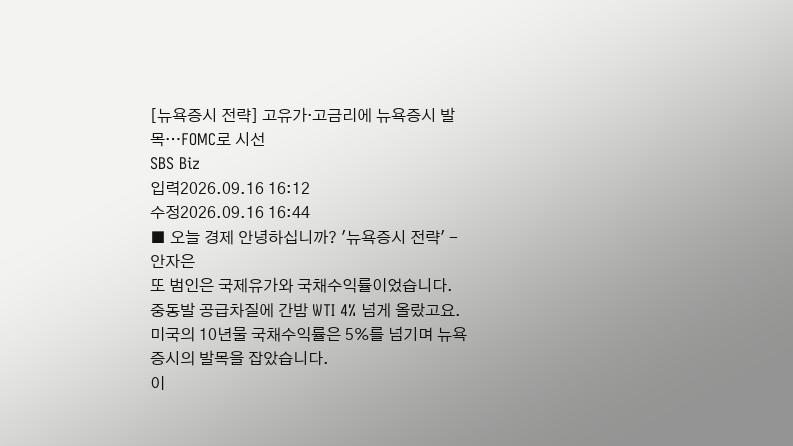[뉴욕증시 전략] 고유가·고금리에 뉴욕증시 발목…FOMC로 시선
SBS Biz
입력2026.09.16 16:12
수정2026.09.16 16:44
■ 오늘 경제 안녕하십니까? '뉴욕증시 전략' - 안자은
또 범인은 국제유가와 국채수익률이었습니다.
중동발 공급차질에 간밤 WTI 4% 넘게 올랐고요.
미국의 10년물 국채수익률은 5%를 넘기며 뉴욕증시의 발목을 잡았습니다.
이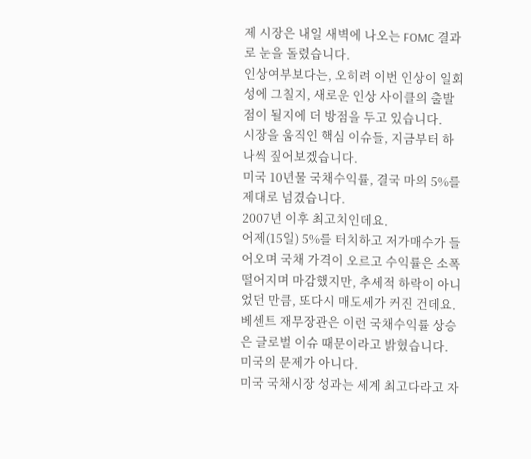제 시장은 내일 새벽에 나오는 FOMC 결과로 눈을 돌렸습니다.
인상여부보다는, 오히려 이번 인상이 일회성에 그칠지, 새로운 인상 사이클의 출발점이 될지에 더 방점을 두고 있습니다.
시장을 움직인 핵심 이슈들, 지금부터 하나씩 짚어보겠습니다.
미국 10년물 국채수익률, 결국 마의 5%를 제대로 넘겼습니다.
2007년 이후 최고치인데요.
어제(15일) 5%를 터치하고 저가매수가 들어오며 국채 가격이 오르고 수익률은 소폭 떨어지며 마감했지만, 추세적 하락이 아니었던 만큼, 또다시 매도세가 커진 건데요.
베센트 재무장관은 이런 국채수익률 상승은 글로벌 이슈 때문이라고 밝혔습니다.
미국의 문제가 아니다.
미국 국채시장 성과는 세계 최고다라고 자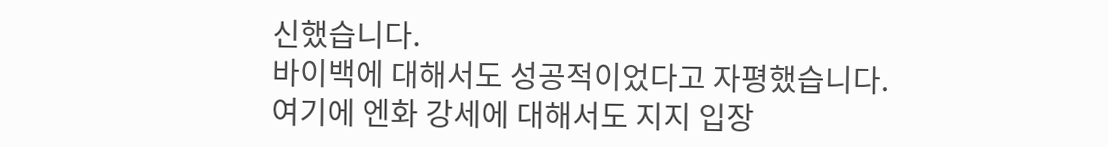신했습니다.
바이백에 대해서도 성공적이었다고 자평했습니다.
여기에 엔화 강세에 대해서도 지지 입장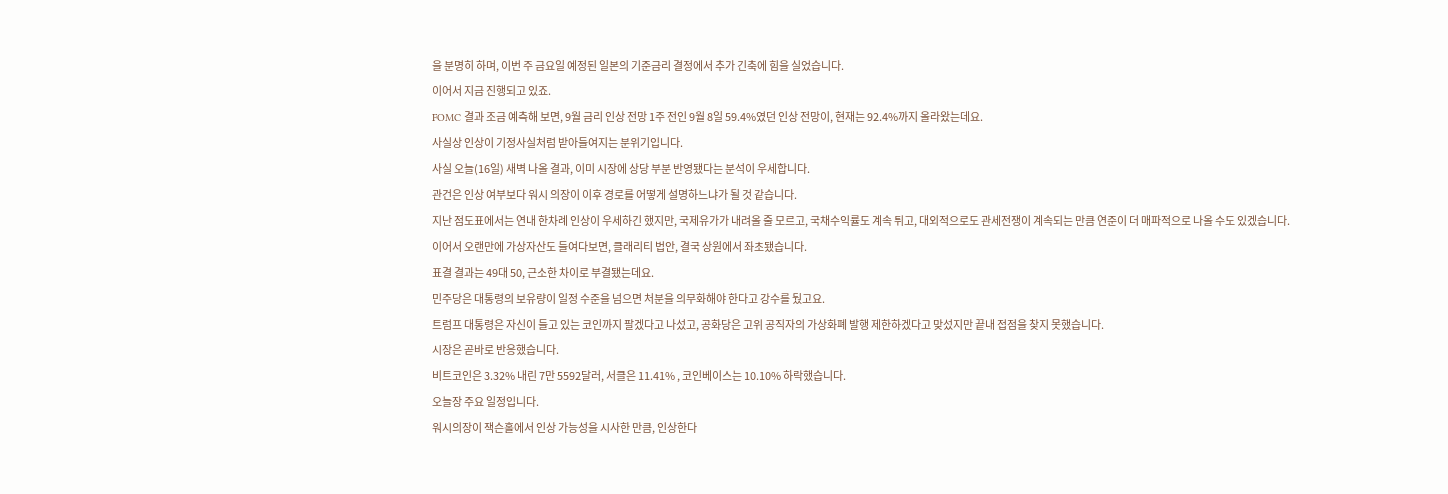을 분명히 하며, 이번 주 금요일 예정된 일본의 기준금리 결정에서 추가 긴축에 힘을 실었습니다.
이어서 지금 진행되고 있죠.
FOMC 결과 조금 예측해 보면, 9월 금리 인상 전망 1주 전인 9월 8일 59.4%였던 인상 전망이, 현재는 92.4%까지 올라왔는데요.
사실상 인상이 기정사실처럼 받아들여지는 분위기입니다.
사실 오늘(16일) 새벽 나올 결과, 이미 시장에 상당 부분 반영됐다는 분석이 우세합니다.
관건은 인상 여부보다 워시 의장이 이후 경로를 어떻게 설명하느냐가 될 것 같습니다.
지난 점도표에서는 연내 한차례 인상이 우세하긴 했지만, 국제유가가 내려올 줄 모르고, 국채수익률도 계속 튀고, 대외적으로도 관세전쟁이 계속되는 만큼 연준이 더 매파적으로 나올 수도 있겠습니다.
이어서 오랜만에 가상자산도 들여다보면, 클래리티 법안, 결국 상원에서 좌초됐습니다.
표결 결과는 49대 50, 근소한 차이로 부결됐는데요.
민주당은 대통령의 보유량이 일정 수준을 넘으면 처분을 의무화해야 한다고 강수를 뒀고요.
트럼프 대통령은 자신이 들고 있는 코인까지 팔겠다고 나섰고, 공화당은 고위 공직자의 가상화폐 발행 제한하겠다고 맞섰지만 끝내 접점을 찾지 못했습니다.
시장은 곧바로 반응했습니다.
비트코인은 3.32% 내린 7만 5592달러, 서클은 11.41% , 코인베이스는 10.10% 하락했습니다.
오늘장 주요 일정입니다.
워시의장이 잭슨홀에서 인상 가능성을 시사한 만큼, 인상한다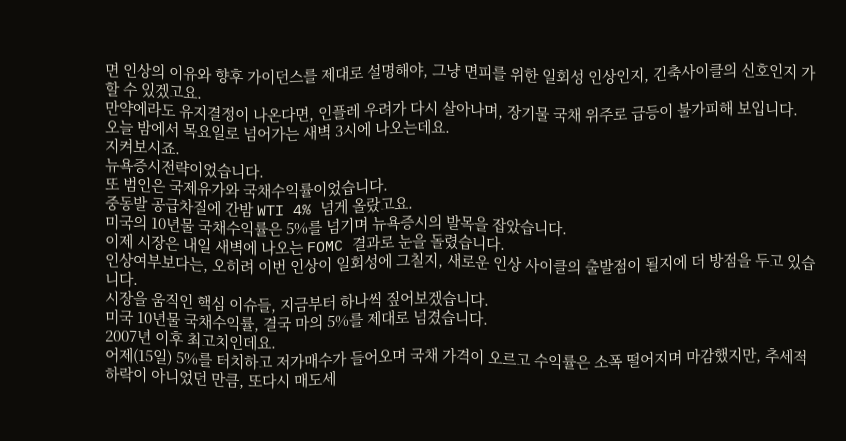면 인상의 이유와 향후 가이던스를 제대로 설명해야, 그냥 면피를 위한 일회성 인상인지, 긴축사이클의 신호인지 가할 수 있겠고요.
만약에라도 유지결정이 나온다면, 인플레 우려가 다시 살아나며, 장기물 국채 위주로 급등이 불가피해 보입니다.
오늘 밤에서 목요일로 넘어가는 새벽 3시에 나오는데요.
지켜보시죠.
뉴욕증시전략이었습니다.
또 범인은 국제유가와 국채수익률이었습니다.
중동발 공급차질에 간밤 WTI 4% 넘게 올랐고요.
미국의 10년물 국채수익률은 5%를 넘기며 뉴욕증시의 발목을 잡았습니다.
이제 시장은 내일 새벽에 나오는 FOMC 결과로 눈을 돌렸습니다.
인상여부보다는, 오히려 이번 인상이 일회성에 그칠지, 새로운 인상 사이클의 출발점이 될지에 더 방점을 두고 있습니다.
시장을 움직인 핵심 이슈들, 지금부터 하나씩 짚어보겠습니다.
미국 10년물 국채수익률, 결국 마의 5%를 제대로 넘겼습니다.
2007년 이후 최고치인데요.
어제(15일) 5%를 터치하고 저가매수가 들어오며 국채 가격이 오르고 수익률은 소폭 떨어지며 마감했지만, 추세적 하락이 아니었던 만큼, 또다시 매도세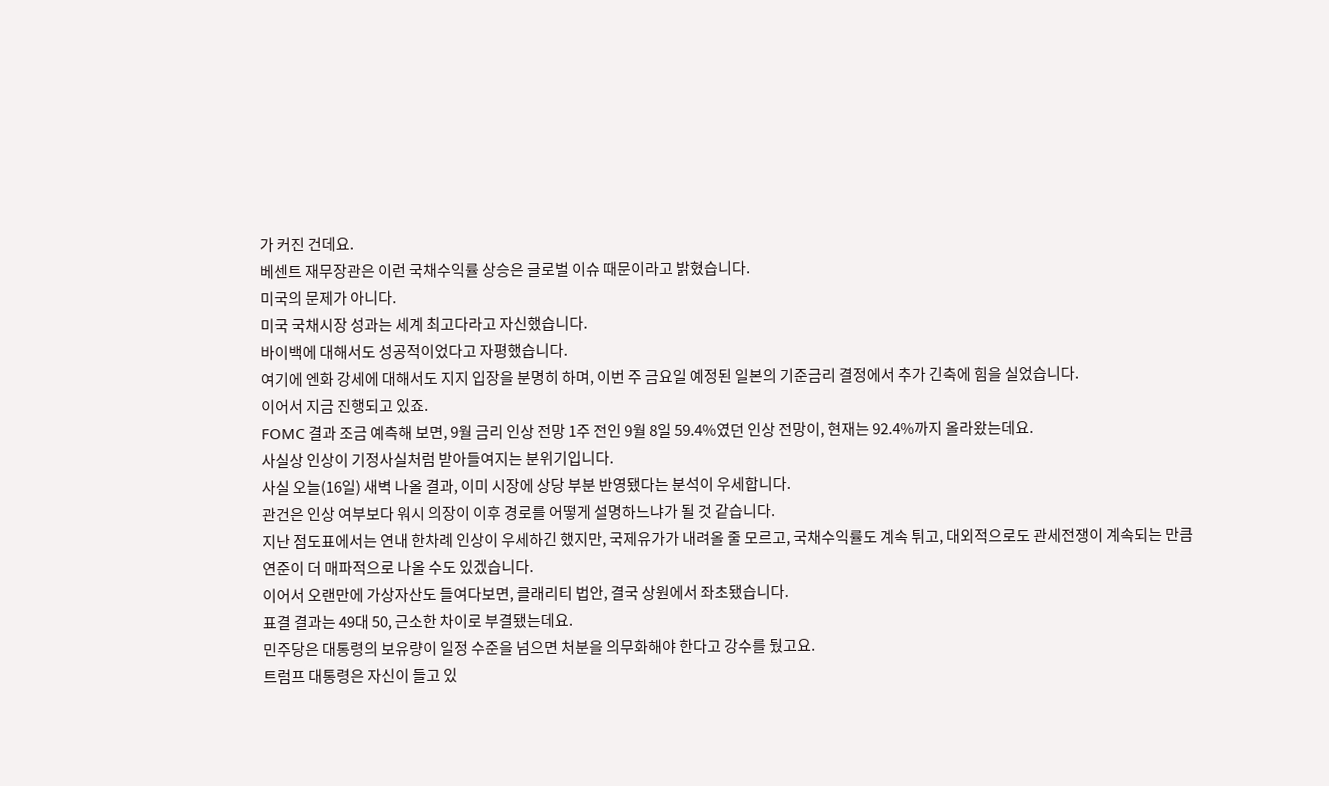가 커진 건데요.
베센트 재무장관은 이런 국채수익률 상승은 글로벌 이슈 때문이라고 밝혔습니다.
미국의 문제가 아니다.
미국 국채시장 성과는 세계 최고다라고 자신했습니다.
바이백에 대해서도 성공적이었다고 자평했습니다.
여기에 엔화 강세에 대해서도 지지 입장을 분명히 하며, 이번 주 금요일 예정된 일본의 기준금리 결정에서 추가 긴축에 힘을 실었습니다.
이어서 지금 진행되고 있죠.
FOMC 결과 조금 예측해 보면, 9월 금리 인상 전망 1주 전인 9월 8일 59.4%였던 인상 전망이, 현재는 92.4%까지 올라왔는데요.
사실상 인상이 기정사실처럼 받아들여지는 분위기입니다.
사실 오늘(16일) 새벽 나올 결과, 이미 시장에 상당 부분 반영됐다는 분석이 우세합니다.
관건은 인상 여부보다 워시 의장이 이후 경로를 어떻게 설명하느냐가 될 것 같습니다.
지난 점도표에서는 연내 한차례 인상이 우세하긴 했지만, 국제유가가 내려올 줄 모르고, 국채수익률도 계속 튀고, 대외적으로도 관세전쟁이 계속되는 만큼 연준이 더 매파적으로 나올 수도 있겠습니다.
이어서 오랜만에 가상자산도 들여다보면, 클래리티 법안, 결국 상원에서 좌초됐습니다.
표결 결과는 49대 50, 근소한 차이로 부결됐는데요.
민주당은 대통령의 보유량이 일정 수준을 넘으면 처분을 의무화해야 한다고 강수를 뒀고요.
트럼프 대통령은 자신이 들고 있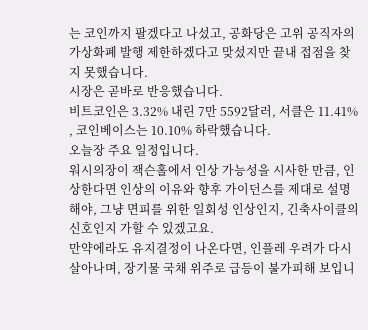는 코인까지 팔겠다고 나섰고, 공화당은 고위 공직자의 가상화폐 발행 제한하겠다고 맞섰지만 끝내 접점을 찾지 못했습니다.
시장은 곧바로 반응했습니다.
비트코인은 3.32% 내린 7만 5592달러, 서클은 11.41% , 코인베이스는 10.10% 하락했습니다.
오늘장 주요 일정입니다.
워시의장이 잭슨홀에서 인상 가능성을 시사한 만큼, 인상한다면 인상의 이유와 향후 가이던스를 제대로 설명해야, 그냥 면피를 위한 일회성 인상인지, 긴축사이클의 신호인지 가할 수 있겠고요.
만약에라도 유지결정이 나온다면, 인플레 우려가 다시 살아나며, 장기물 국채 위주로 급등이 불가피해 보입니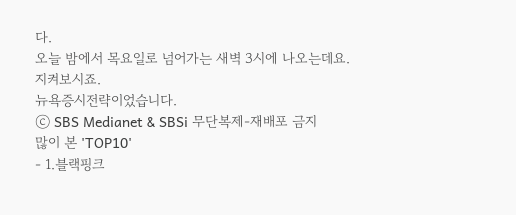다.
오늘 밤에서 목요일로 넘어가는 새벽 3시에 나오는데요.
지켜보시죠.
뉴욕증시전략이었습니다.
ⓒ SBS Medianet & SBSi 무단복제-재배포 금지
많이 본 'TOP10'
- 1.블랙핑크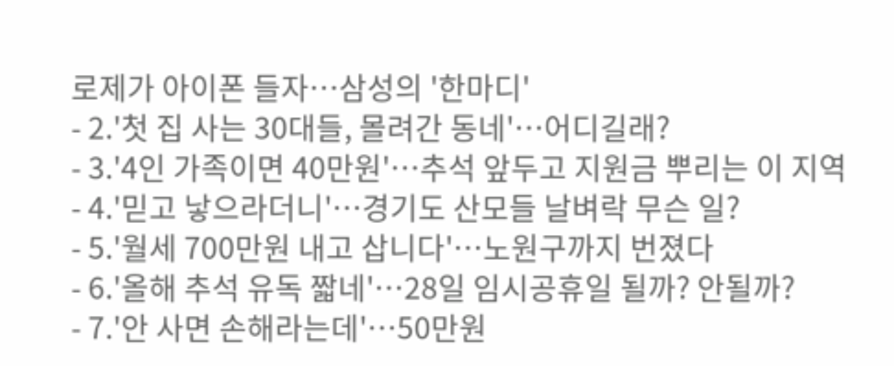로제가 아이폰 들자…삼성의 '한마디'
- 2.'첫 집 사는 30대들, 몰려간 동네'…어디길래?
- 3.'4인 가족이면 40만원'…추석 앞두고 지원금 뿌리는 이 지역
- 4.'믿고 낳으라더니'…경기도 산모들 날벼락 무슨 일?
- 5.'월세 700만원 내고 삽니다'…노원구까지 번졌다
- 6.'올해 추석 유독 짧네'…28일 임시공휴일 될까? 안될까?
- 7.'안 사면 손해라는데'…50만원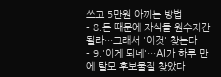쓰고 5만원 아끼는 방법
- 8.돈 때문에 자식들 원수지간 될라…그래서 '이것' 찾는다
- 9.'이게 되네'…AI가 하루 만에 탈모 후보물질 찾았다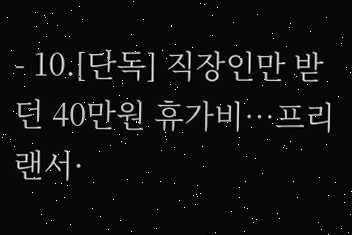- 10.[단독] 직장인만 받던 40만원 휴가비…프리랜서·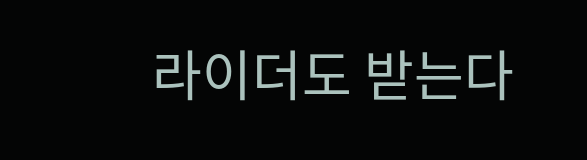라이더도 받는다